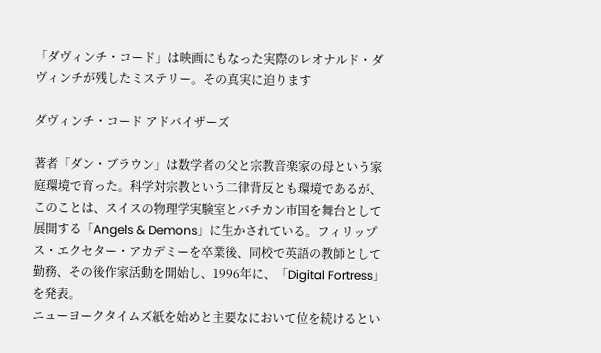「ダヴィンチ・コード」は映画にもなった実際のレオナルド・ダヴィンチが残したミステリー。その真実に迫ります

ダヴィンチ・コード アドバイザーズ

著者「ダン・ブラウン」は数学者の父と宗教音楽家の母という家庭環境で育った。科学対宗教という二律背反とも環境であるが、このことは、スイスの物理学実験室とバチカン市国を舞台として展開する「Angels & Demons」に生かされている。フィリップス・エクセター・アカデミーを卒業後、同校で英語の教師として勤務、その後作家活動を開始し、1996年に、「Digital Fortress」を発表。
ニューヨークタイムズ紙を始めと主要なにおいて位を続けるとい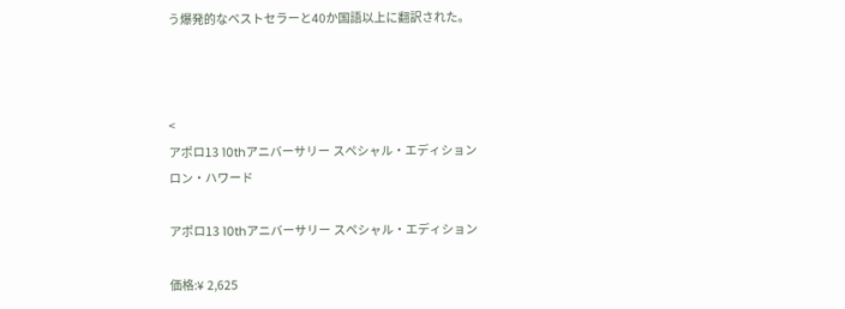う爆発的なベストセラーと40か国語以上に翻訳された。



<
アポロ13 10thアニバーサリー スペシャル・エディション
ロン・ハワード

アポロ13 10thアニバーサリー スペシャル・エディション

価格:¥ 2,625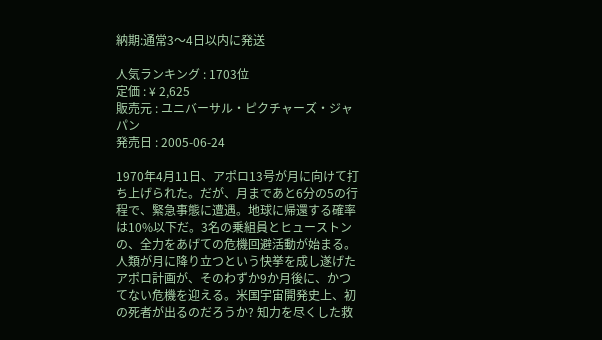納期:通常3〜4日以内に発送

人気ランキング : 1703位
定価 : ¥ 2,625
販売元 : ユニバーサル・ピクチャーズ・ジャパン
発売日 : 2005-06-24

1970年4月11日、アポロ13号が月に向けて打ち上げられた。だが、月まであと6分の5の行程で、緊急事態に遭遇。地球に帰還する確率は10%以下だ。3名の乗組員とヒューストンの、全力をあげての危機回避活動が始まる。
人類が月に降り立つという快挙を成し遂げたアポロ計画が、そのわずか9か月後に、かつてない危機を迎える。米国宇宙開発史上、初の死者が出るのだろうか? 知力を尽くした救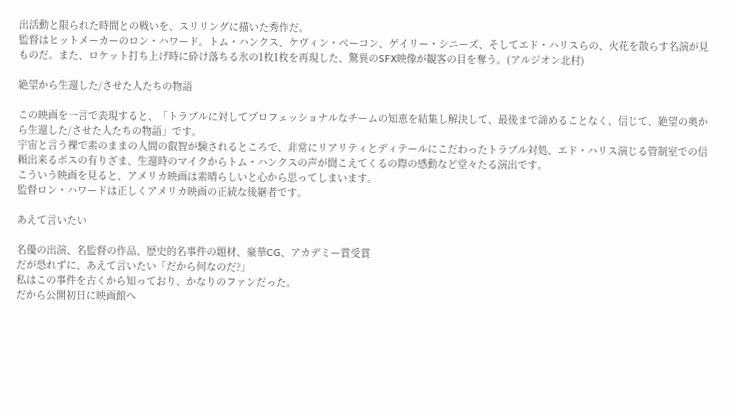出活動と限られた時間との戦いを、スリリングに描いた秀作だ。
監督はヒットメーカーのロン・ハワード。トム・ハンクス、ケヴィン・ベーコン、ゲイリー・シニーズ、そしてエド・ハリスらの、火花を散らす名演が見ものだ。また、ロケット打ち上げ時に砕け落ちる氷の1枚1枚を再現した、驚異のSFX映像が観客の目を奪う。(アルジオン北村)

絶望から生還した/させた人たちの物語

この映画を一言で表現すると、「トラブルに対してプロフェッショナルなチームの知恵を結集し解決して、最後まで諦めることなく、信じて、絶望の奥から生還した/させた人たちの物語」です。
宇宙と言う裸で素のままの人間の叡智が験されるところで、非常にリアリティとディテールにこだわったトラブル対処、エド・ハリス演じる管制室での信頼出来るボスの有りざま、生還時のマイクからトム・ハンクスの声が聞こえてくるの際の感動など堂々たる演出です。
こういう映画を見ると、アメリカ映画は素晴らしいと心から思ってしまいます。
監督ロン・ハワードは正しくアメリカ映画の正統な後継者です。

あえて言いたい

名優の出演、名監督の作品、歴史的名事件の題材、豪華CG、アカデミー賞受賞
だが恐れずに、あえて言いたい「だから何なのだ?」
私はこの事件を古くから知っており、かなりのファンだった。
だから公開初日に映画館へ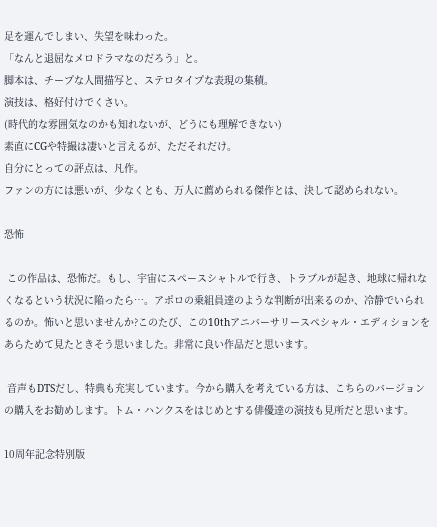足を運んでしまい、失望を味わった。
「なんと退屈なメロドラマなのだろう」と。
脚本は、チープな人間描写と、ステロタイプな表現の集積。
演技は、格好付けでくさい。
(時代的な雰囲気なのかも知れないが、どうにも理解できない)
素直にCGや特撮は凄いと言えるが、ただそれだけ。
自分にとっての評点は、凡作。
ファンの方には悪いが、少なくとも、万人に薦められる傑作とは、決して認められない。

恐怖

 この作品は、恐怖だ。もし、宇宙にスペースシャトルで行き、トラブルが起き、地球に帰れなくなるという状況に陥ったら…。アポロの乗組員達のような判断が出来るのか、冷静でいられるのか。怖いと思いませんか?このたび、この10thアニバーサリースペシャル・エディションをあらためて見たときそう思いました。非常に良い作品だと思います。

 音声もDTSだし、特典も充実しています。今から購入を考えている方は、こちらのバージョンの購入をお勧めします。トム・ハンクスをはじめとする俳優達の演技も見所だと思います。

10周年記念特別版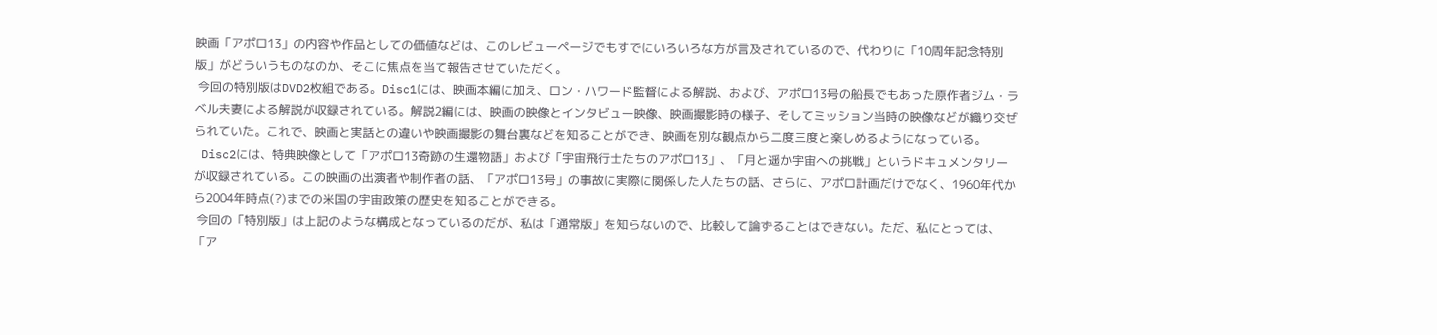映画「アポロ13」の内容や作品としての価値などは、このレビューページでもすでにいろいろな方が言及されているので、代わりに「10周年記念特別版」がどういうものなのか、そこに焦点を当て報告させていただく。
 今回の特別版はDVD2枚組である。Disc1には、映画本編に加え、ロン・ハワード監督による解説、および、アポロ13号の船長でもあった原作者ジム・ラベル夫妻による解説が収録されている。解説2編には、映画の映像とインタビュー映像、映画撮影時の様子、そしてミッション当時の映像などが織り交ぜられていた。これで、映画と実話との違いや映画撮影の舞台裏などを知ることができ、映画を別な観点から二度三度と楽しめるようになっている。
 Disc2には、特典映像として「アポロ13奇跡の生還物語」および「宇宙飛行士たちのアポロ13」、「月と遥か宇宙への挑戦」というドキュメンタリーが収録されている。この映画の出演者や制作者の話、「アポロ13号」の事故に実際に関係した人たちの話、さらに、アポロ計画だけでなく、1960年代から2004年時点(?)までの米国の宇宙政策の歴史を知ることができる。
 今回の「特別版」は上記のような構成となっているのだが、私は「通常版」を知らないので、比較して論ずることはできない。ただ、私にとっては、「ア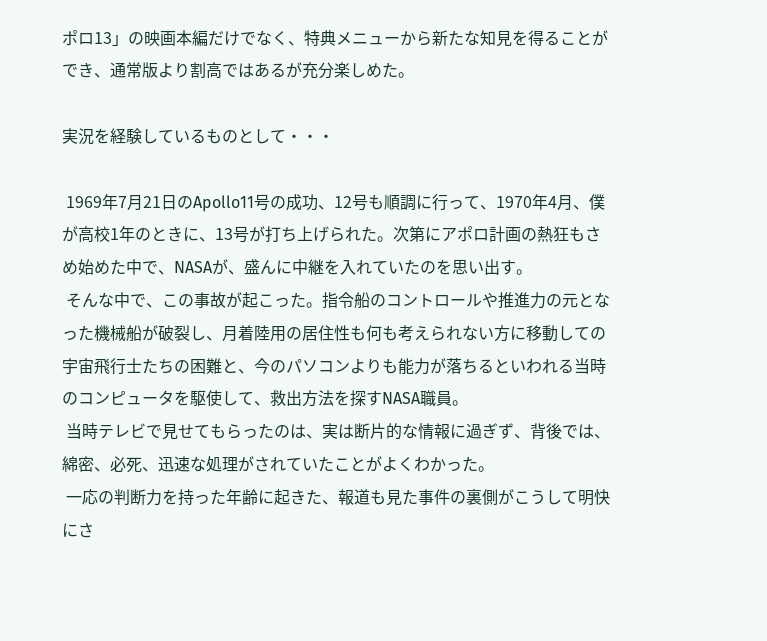ポロ13」の映画本編だけでなく、特典メニューから新たな知見を得ることができ、通常版より割高ではあるが充分楽しめた。

実況を経験しているものとして・・・

 1969年7月21日のApollo11号の成功、12号も順調に行って、1970年4月、僕が高校1年のときに、13号が打ち上げられた。次第にアポロ計画の熱狂もさめ始めた中で、NASAが、盛んに中継を入れていたのを思い出す。
 そんな中で、この事故が起こった。指令船のコントロールや推進力の元となった機械船が破裂し、月着陸用の居住性も何も考えられない方に移動しての宇宙飛行士たちの困難と、今のパソコンよりも能力が落ちるといわれる当時のコンピュータを駆使して、救出方法を探すNASA職員。
 当時テレビで見せてもらったのは、実は断片的な情報に過ぎず、背後では、綿密、必死、迅速な処理がされていたことがよくわかった。
 一応の判断力を持った年齢に起きた、報道も見た事件の裏側がこうして明快にさ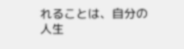れることは、自分の人生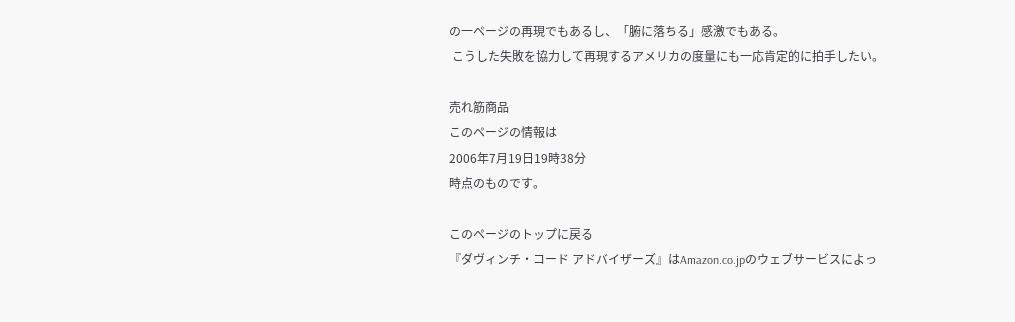の一ページの再現でもあるし、「腑に落ちる」感激でもある。
 こうした失敗を協力して再現するアメリカの度量にも一応肯定的に拍手したい。

売れ筋商品
このページの情報は
2006年7月19日19時38分
時点のものです。

このページのトップに戻る
『ダヴィンチ・コード アドバイザーズ』はAmazon.co.jpのウェブサービスによっ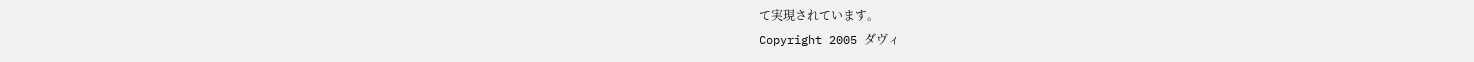て実現されています。
Copyright 2005 ダヴィ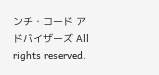ンチ・コード アドバイザーズ All rights reserved.